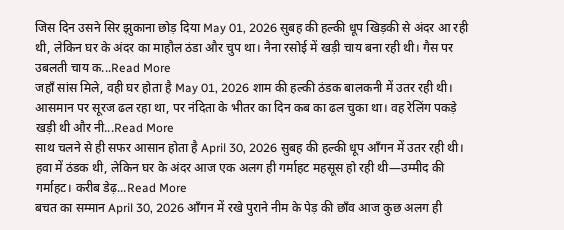जिस दिन उसने सिर झुकाना छोड़ दिया May 01, 2026 सुबह की हल्की धूप खिड़की से अंदर आ रही थी, लेकिन घर के अंदर का माहौल ठंडा और चुप था। नैना रसोई में खड़ी चाय बना रही थी। गैस पर उबलती चाय क...Read More
जहाँ सांस मिले, वही घर होता है May 01, 2026 शाम की हल्की ठंडक बालकनी में उतर रही थी। आसमान पर सूरज ढल रहा था, पर नंदिता के भीतर का दिन कब का ढल चुका था। वह रेलिंग पकड़े खड़ी थी और नी...Read More
साथ चलने से ही सफर आसान होता है April 30, 2026 सुबह की हल्की धूप आँगन में उतर रही थी। हवा में ठंडक थी, लेकिन घर के अंदर आज एक अलग ही गर्माहट महसूस हो रही थी—उम्मीद की गर्माहट। करीब डेढ़...Read More
बचत का सम्मान April 30, 2026 आँगन में रखे पुराने नीम के पेड़ की छाँव आज कुछ अलग ही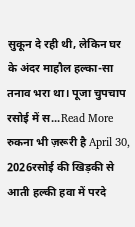सुकून दे रही थी, लेकिन घर के अंदर माहौल हल्का-सा तनाव भरा था। पूजा चुपचाप रसोई में स...Read More
रुकना भी ज़रूरी है April 30, 2026रसोई की खिड़की से आती हल्की हवा में परदे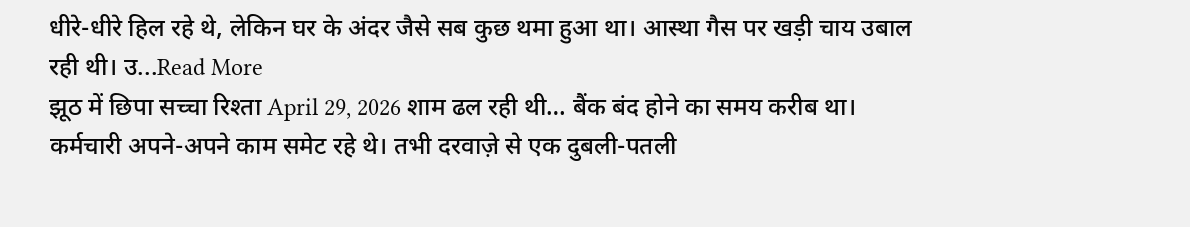धीरे-धीरे हिल रहे थे, लेकिन घर के अंदर जैसे सब कुछ थमा हुआ था। आस्था गैस पर खड़ी चाय उबाल रही थी। उ...Read More
झूठ में छिपा सच्चा रिश्ता April 29, 2026 शाम ढल रही थी… बैंक बंद होने का समय करीब था। कर्मचारी अपने-अपने काम समेट रहे थे। तभी दरवाज़े से एक दुबली-पतली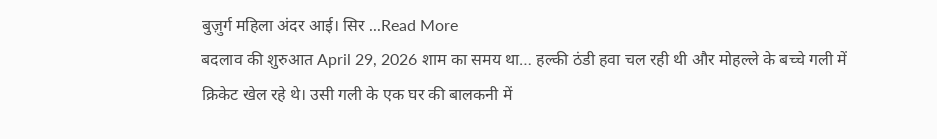बुज़ुर्ग महिला अंदर आई। सिर ...Read More
बदलाव की शुरुआत April 29, 2026 शाम का समय था… हल्की ठंडी हवा चल रही थी और मोहल्ले के बच्चे गली में क्रिकेट खेल रहे थे। उसी गली के एक घर की बालकनी में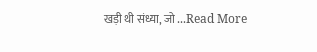खड़ी थी संध्या, जो ...Read More